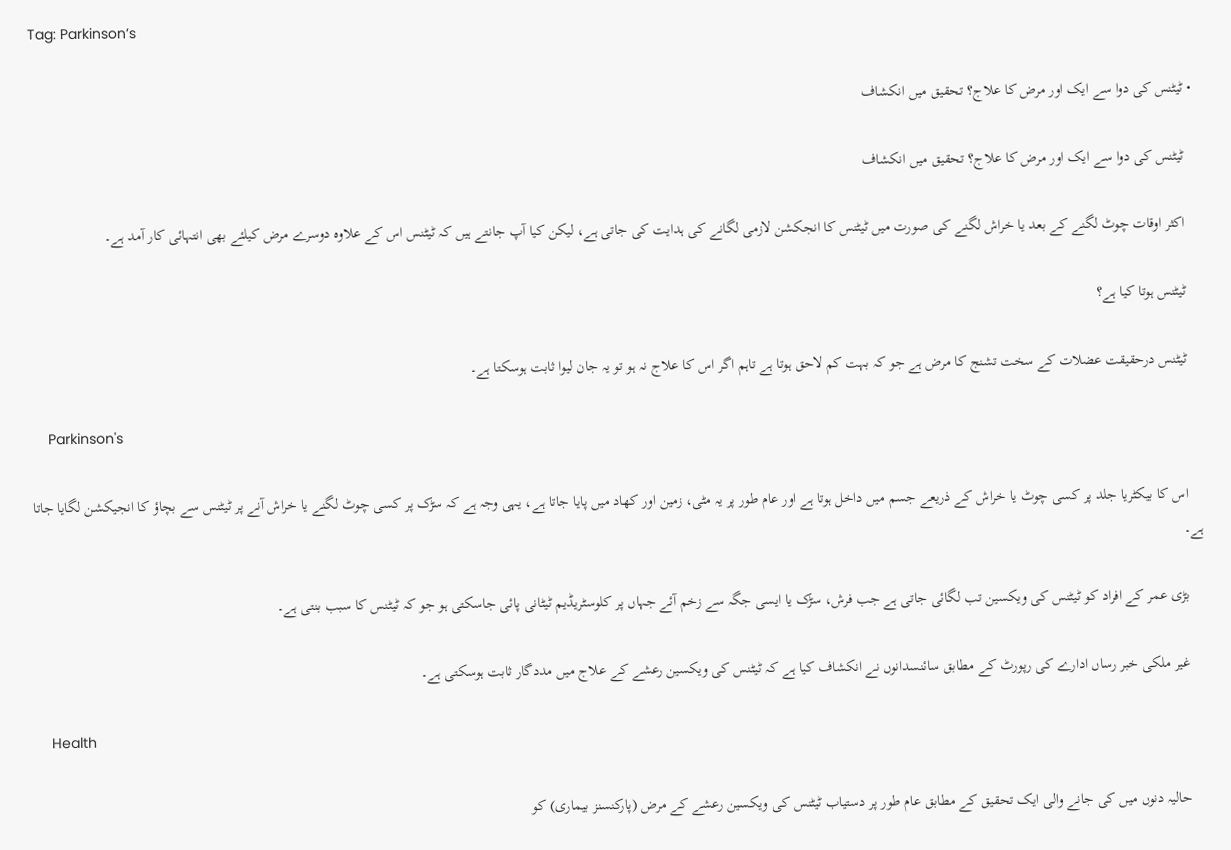Tag: Parkinson’s

  • ٹیٹنس کی دوا سے ایک اور مرض کا علاج؟ تحقیق میں انکشاف

    ٹیٹنس کی دوا سے ایک اور مرض کا علاج؟ تحقیق میں انکشاف

    اکثر اوقات چوٹ لگنے کے بعد یا خراش لگنے کی صورت میں ٹیٹنس کا انجکشن لازمی لگانے کی ہدایت کی جاتی ہے، لیکن کیا آپ جانتے ہیں کہ ٹیٹنس اس کے علاوہ دوسرے مرض کیلئے بھی انتہائی کار آمد ہے۔

    ٹیٹنس ہوتا کیا ہے؟

    ٹیٹنس درحقیقت عضلات کے سخت تشنج کا مرض ہے جو کہ بہت کم لاحق ہوتا ہے تاہم اگر اس کا علاج نہ ہو تو یہ جان لیوا ثابت ہوسکتا ہے۔

    Parkinson's

    اس کا بیکٹریا جلد پر کسی چوٹ یا خراش کے ذریعے جسم میں داخل ہوتا ہے اور عام طور پر یہ مٹی، زمین اور کھاد میں پایا جاتا ہے، یہی وجہ ہے کہ سڑک پر کسی چوٹ لگنے یا خراش آنے پر ٹیٹنس سے بچاؤ کا انجیکشن لگایا جاتا ہے۔

    بڑی عمر کے افراد کو ٹیٹنس کی ویکسین تب لگائی جاتی ہے جب فرش، سڑک یا ایسی جگہ سے زخم آئے جہاں پر کلوسٹریڈیم ٹیٹانی پائی جاسکتی ہو جو کہ ٹیٹنس کا سبب بنتی ہے۔

    غیر ملکی خبر رساں ادارے کی رپورٹ کے مطابق سائنسدانوں نے انکشاف کیا ہے کہ ٹیٹنس کی ویکسین رعشے کے علاج میں مددگار ثابت ہوسکتی ہے۔

    Health

    حالیہ دنوں میں کی جانے والی ایک تحقیق کے مطابق عام طور پر دستیاب ٹیٹنس کی ویکسین رعشے کے مرض (پارکنسنز بیماری) کو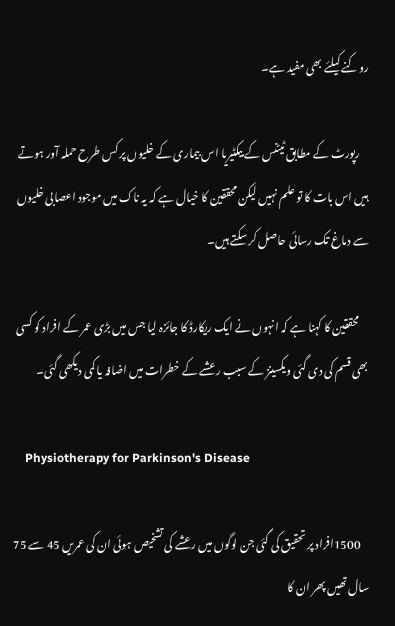روکنے کیلئے بھی مفید ہے۔

    رپورٹ کے مطابق ٹیٹنس کے بیکٹیریا اس بیماری کے خلیوں پر کس طرح حملہ آور ہوتے ہیں اس بات کا تو علم نہیں لیکن محققین کا خیال ہے کہ یہ ناک میں موجود اعصابی خلیوں سے دماغ تک رسائی حاصل کر سکتے ہیں۔

    محققین کا کہنا ہے کہ انہوں نے ایک ریکارڈ کا جائزہ لیا جس میں بڑی عمر کے افراد کو کسی بھی قسم کی دی گئی ویکسینز کے سبب رعشے کے خطرات میں اضافہ یا کمی دیکھی گئی۔

    Physiotherapy for Parkinson's Disease

    1500افراد پر تحقیق کی گئی جن لوگوں میں رعشے کی تشخیص ہوئی ان کی عمریں 45 سے 75 سال تھیں پھر ان کا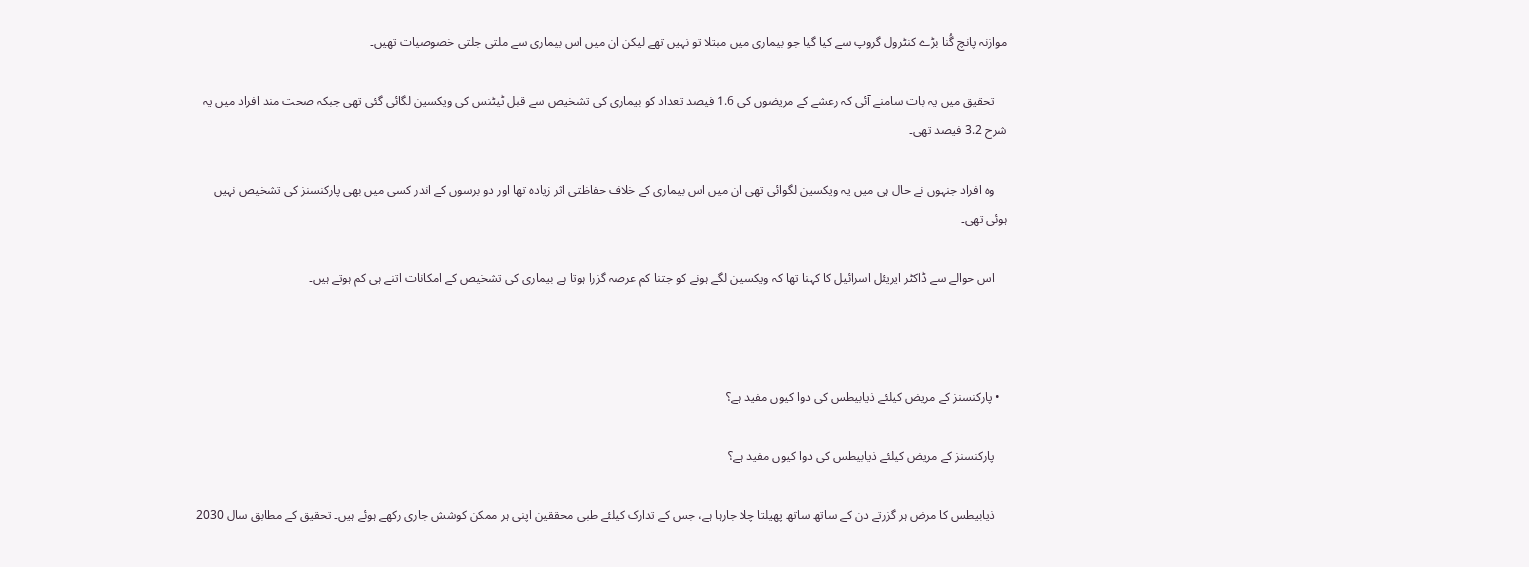موازنہ پانچ گُنا بڑے کنٹرول گروپ سے کیا گیا جو بیماری میں مبتلا تو نہیں تھے لیکن ان میں اس بیماری سے ملتی جلتی خصوصیات تھیں۔

    تحقیق میں یہ بات سامنے آئی کہ رعشے کے مریضوں کی 1.6 فیصد تعداد کو بیماری کی تشخیص سے قبل ٹیٹنس کی ویکسین لگائی گئی تھی جبکہ صحت مند افراد میں یہ شرح 3.2 فیصد تھی۔

    وہ افراد جنہوں نے حال ہی میں یہ ویکسین لگوائی تھی ان میں اس بیماری کے خلاف حفاظتی اثر زیادہ تھا اور دو برسوں کے اندر کسی میں بھی پارکنسنز کی تشخیص نہیں ہوئی تھی۔

    اس حوالے سے ڈاکٹر ایریئل اسرائیل کا کہنا تھا کہ ویکسین لگے ہونے کو جتنا کم عرصہ گزرا ہوتا ہے بیماری کی تشخیص کے امکانات اتنے ہی کم ہوتے ہیں۔



  • پارکنسنز کے مریض کیلئے ذیابیطس کی دوا کیوں مفید ہے؟

    پارکنسنز کے مریض کیلئے ذیابیطس کی دوا کیوں مفید ہے؟

    ذیابیطس کا مرض ہر گزرتے دن کے ساتھ ساتھ پھیلتا چلا جارہا ہے، جس کے تدارک کیلئے طبی محققین اپنی ہر ممکن کوشش جاری رکھے ہوئے ہیں۔ تحقیق کے مطابق سال 2030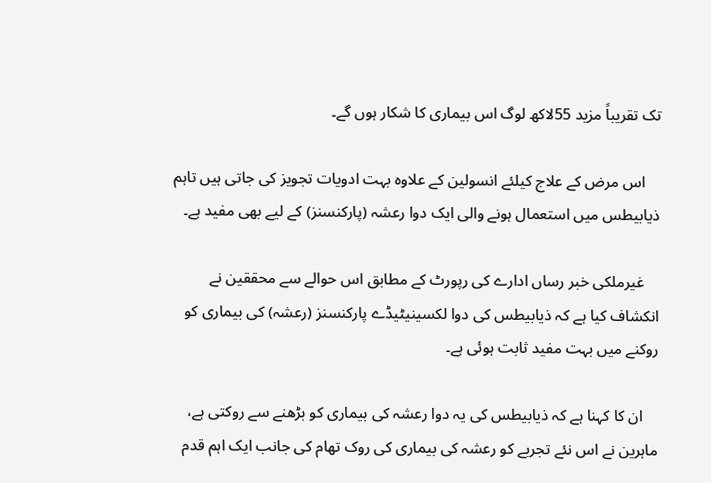تک تقریباً مزید 55لاکھ لوگ اس بیماری کا شکار ہوں گے۔

    اس مرض کے علاج کیلئے انسولین کے علاوہ بہت ادویات تجویز کی جاتی ہیں تاہم ذیابیطس میں استعمال ہونے والی ایک دوا رعشہ (پارکنسنز) کے لیے بھی مفید ہے۔

    غیرملکی خبر رساں ادارے کی رپورٹ کے مطابق اس حوالے سے محققین نے انکشاف کیا ہے کہ ذیابیطس کی دوا لکسینیٹیڈے پارکنسنز (رعشہ) کی بیماری کو روکنے میں بہت مفید ثابت ہوئی ہے۔

    ان کا کہنا ہے کہ ذیابیطس کی یہ دوا رعشہ کی بیماری کو بڑھنے سے روکتی ہے، ماہرین نے اس نئے تجربے کو رعشہ کی بیماری کی روک تھام کی جانب ایک اہم قدم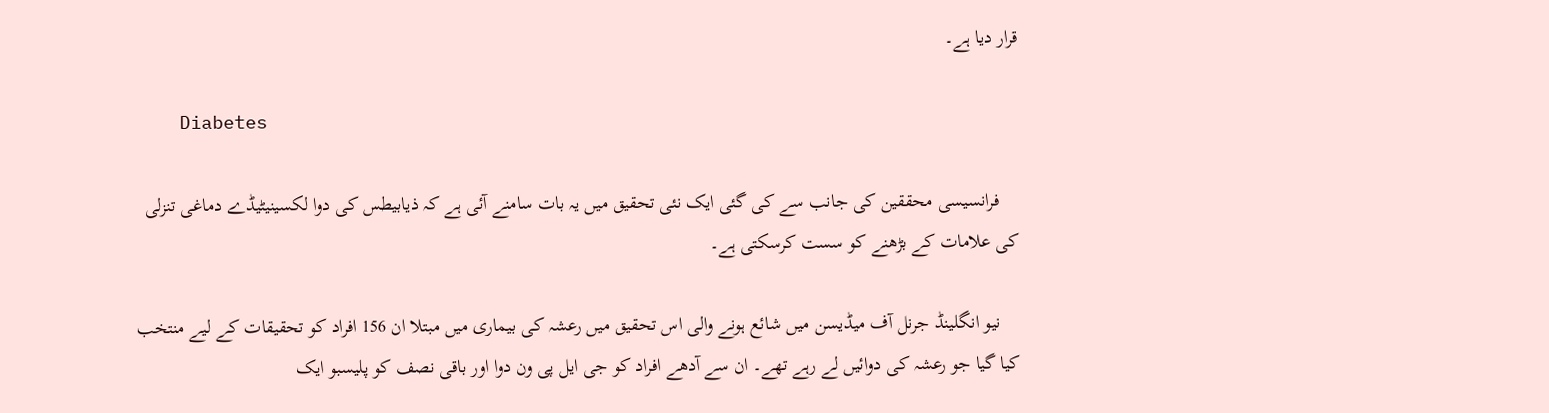قرار دیا ہے۔

    Diabetes

    فرانسیسی محققین کی جانب سے کی گئی ایک نئی تحقیق میں یہ بات سامنے آئی ہے کہ ذیابیطس کی دوا لکسینیٹیڈے دماغی تنزلی کی علامات کے بڑھنے کو سست کرسکتی ہے۔

    نیو انگلینڈ جرنل آف میڈیسن میں شائع ہونے والی اس تحقیق میں رعشہ کی بیماری میں مبتلا ان 156 افراد کو تحقیقات کے لیے منتخب کیا گیا جو رعشہ کی دوائیں لے رہے تھے۔ ان سے آدھے افراد کو جی ایل پی ون دوا اور باقی نصف کو پلیسبو ایک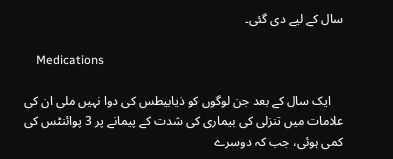سال کے لیے دی گئی۔

    Medications

    ایک سال کے بعد جن لوگوں کو ذیابیطس کی دوا نہیں ملی ان کی علامات میں تنزلی کی بیماری کی شدت کے پیمانے پر 3 پوائنٹس کی کمی ہوئی، جب کہ دوسرے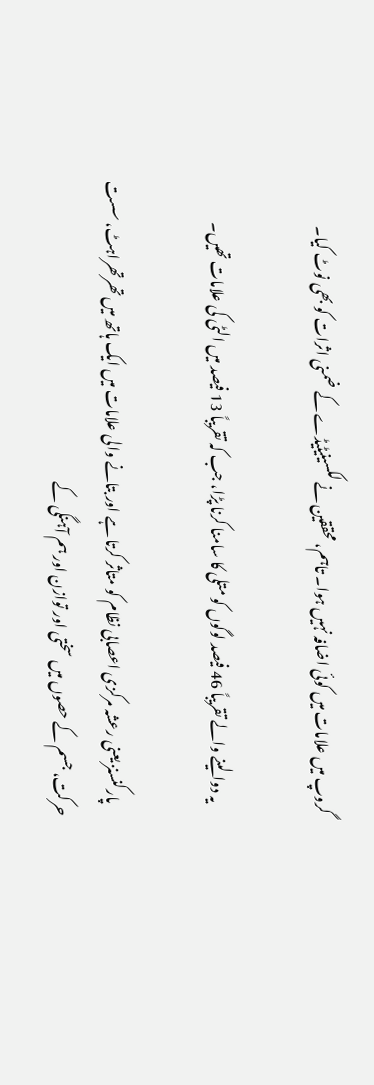گروپ میں علامات میں کوئی اضافہ نہیں ہوا۔ تاہم، محققین نے لکسینیٹیڈے کے ضمنی اثرات کو بھی نوٹ کیا۔

    یہ دوا لینے والے تقریباً 46 فیصد لوگوں کو متلی کا سامنا کرنا پڑا، جب کہ تقریباً 13 فیصد میں الٹی کی علامات تھیں۔

    پارکنسنز یعنی رعشہ مرکزی اعصابی نظام کو متاثر کرتا ہے اور بتانے والی علامات میں ایک ہاتھ میں تھرتھراہٹ، سست حرکت، جسم کے حصوں میں سختی اور توازن اور ہم آہنگی کے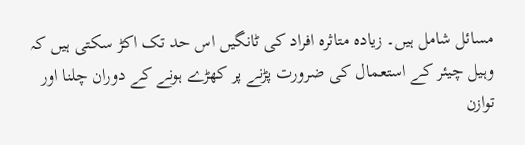مسائل شامل ہیں۔ زیادہ متاثرہ افراد کی ٹانگیں اس حد تک اکڑ سکتی ہیں کہ وہیل چیئر کے استعمال کی ضرورت پڑنے پر کھڑے ہونے کے دوران چلنا اور توازن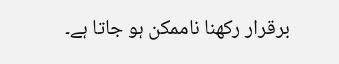برقرار رکھنا ناممکن ہو جاتا ہے۔